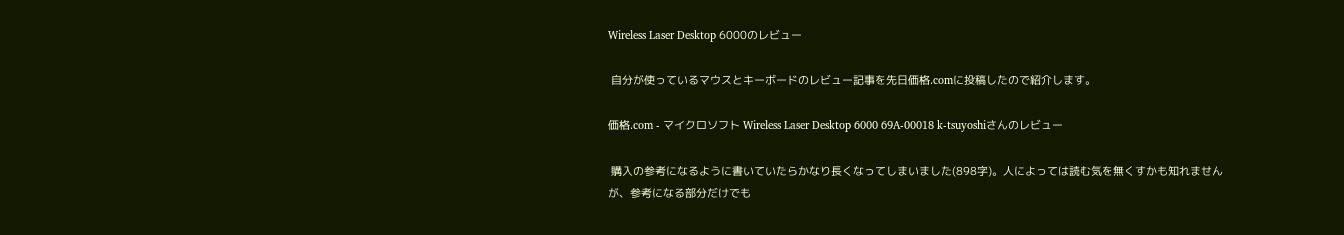Wireless Laser Desktop 6000のレビュー

 自分が使っているマウスとキーボードのレビュー記事を先日価格.comに投稿したので紹介します。

価格.com - マイクロソフト Wireless Laser Desktop 6000 69A-00018 k-tsuyoshiさんのレビュー

 購入の参考になるように書いていたらかなり長くなってしまいました(898字)。人によっては読む気を無くすかも知れませんが、参考になる部分だけでも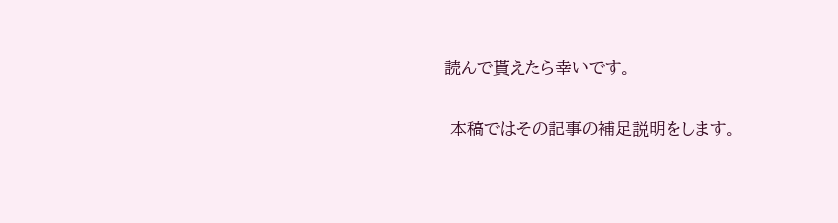読んで貰えたら幸いです。

 本稿ではその記事の補足説明をします。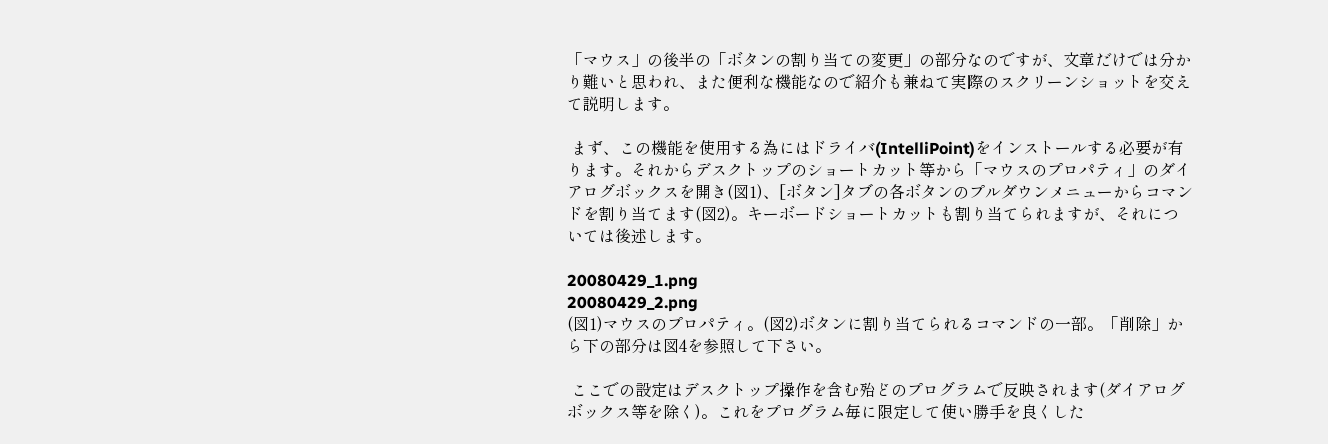「マウス」の後半の「ボタンの割り当ての変更」の部分なのですが、文章だけでは分かり難いと思われ、また便利な機能なので紹介も兼ねて実際のスクリーンショットを交えて説明します。

 まず、この機能を使用する為にはドライバ(IntelliPoint)をインストールする必要が有ります。それからデスクトップのショートカット等から「マウスのプロパティ」のダイアログボックスを開き(図1)、[ボタン]タブの各ボタンのプルダウンメニューからコマンドを割り当てます(図2)。キーボードショートカットも割り当てられますが、それについては後述します。

20080429_1.png
20080429_2.png
(図1)マウスのプロパティ。(図2)ボタンに割り当てられるコマンドの一部。「削除」から下の部分は図4を参照して下さい。

 ここでの設定はデスクトップ操作を含む殆どのプログラムで反映されます(ダイアログボックス等を除く)。これをプログラム毎に限定して使い勝手を良くした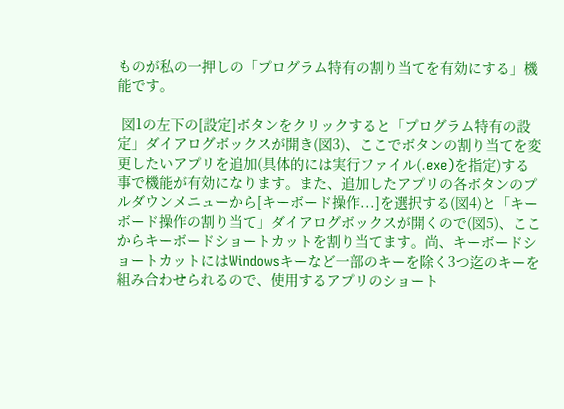ものが私の一押しの「プログラム特有の割り当てを有効にする」機能です。

 図1の左下の[設定]ボタンをクリックすると「プログラム特有の設定」ダイアログボックスが開き(図3)、ここでボタンの割り当てを変更したいアプリを追加(具体的には実行ファイル(.exe)を指定)する事で機能が有効になります。また、追加したアプリの各ボタンのプルダウンメニューから[キーボード操作...]を選択する(図4)と「キーボード操作の割り当て」ダイアログボックスが開くので(図5)、ここからキーボードショートカットを割り当てます。尚、キーボードショートカットにはWindowsキーなど一部のキーを除く3つ迄のキーを組み合わせられるので、使用するアプリのショート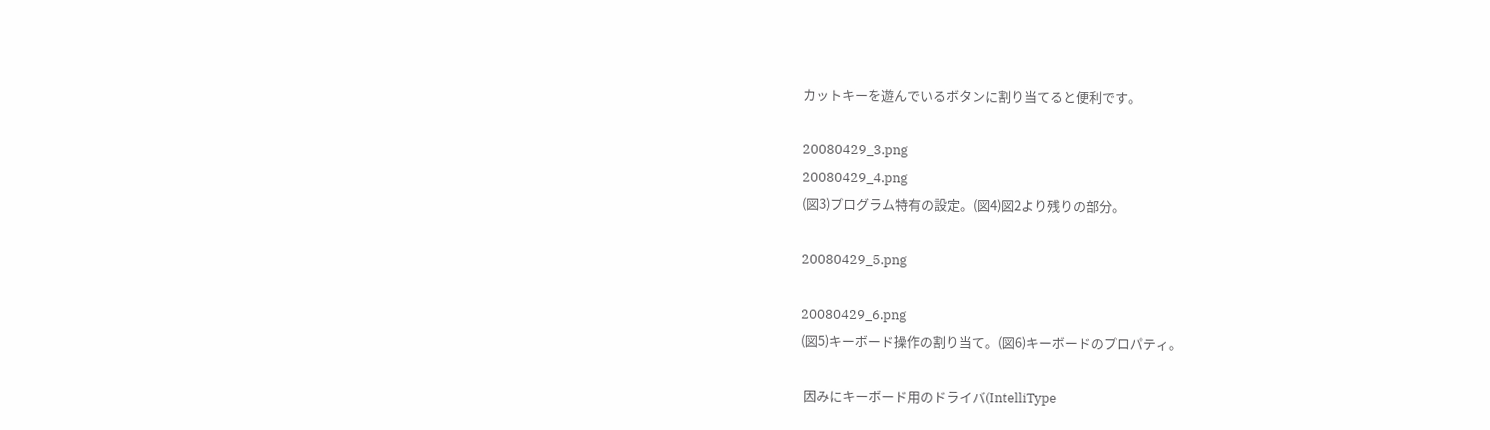カットキーを遊んでいるボタンに割り当てると便利です。

20080429_3.png
20080429_4.png
(図3)プログラム特有の設定。(図4)図2より残りの部分。

20080429_5.png

20080429_6.png
(図5)キーボード操作の割り当て。(図6)キーボードのプロパティ。

 因みにキーボード用のドライバ(IntelliType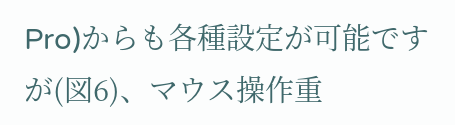Pro)からも各種設定が可能ですが(図6)、マウス操作重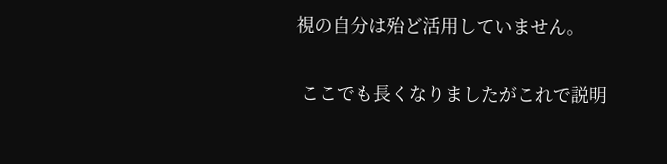視の自分は殆ど活用していません。

 ここでも長くなりましたがこれで説明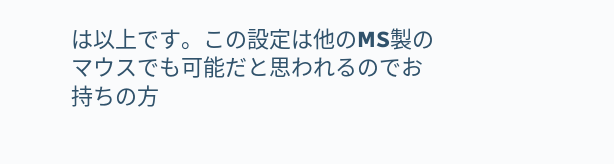は以上です。この設定は他のMS製のマウスでも可能だと思われるのでお持ちの方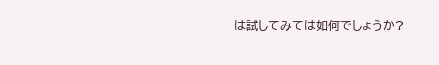は試してみては如何でしょうか?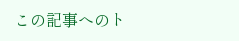この記事へのト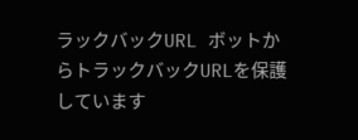ラックバックURL ボットからトラックバックURLを保護しています